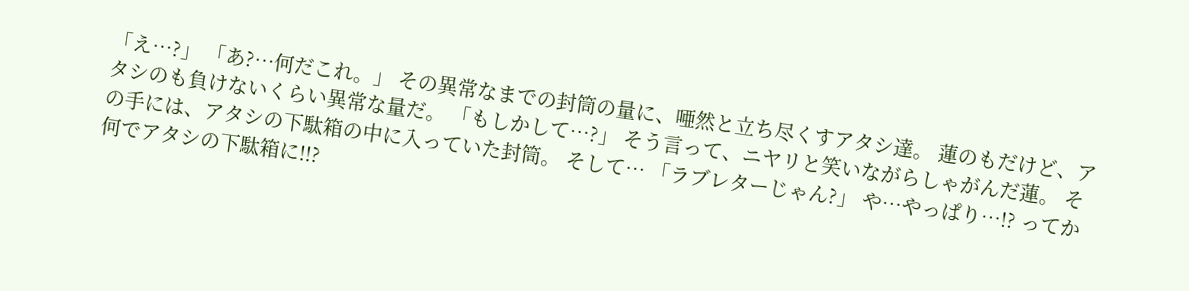「え…?」 「あ?…何だこれ。」 その異常なまでの封筒の量に、唖然と立ち尽くすアタシ達。 蓮のもだけど、アタシのも負けないくらい異常な量だ。 「もしかして…?」 そう言って、ニヤリと笑いながらしゃがんだ蓮。 その手には、アタシの下駄箱の中に入っていた封筒。 そして… 「ラブレターじゃん?」 や…やっぱり…!? ってか何でアタシの下駄箱に!!?